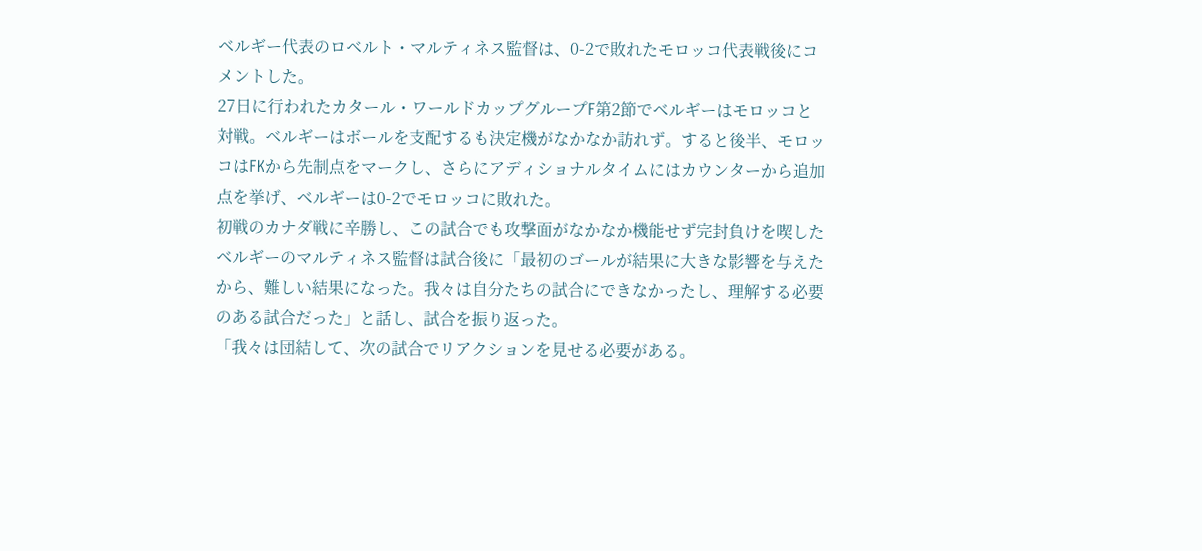ベルギー代表のロベルト・マルティネス監督は、0-2で敗れたモロッコ代表戦後にコメントした。
27日に行われたカタール・ワールドカップグループF第2節でベルギーはモロッコと対戦。ベルギーはボールを支配するも決定機がなかなか訪れず。すると後半、モロッコはFKから先制点をマークし、さらにアディショナルタイムにはカウンターから追加点を挙げ、ベルギーは0-2でモロッコに敗れた。
初戦のカナダ戦に辛勝し、この試合でも攻撃面がなかなか機能せず完封負けを喫したベルギーのマルティネス監督は試合後に「最初のゴールが結果に大きな影響を与えたから、難しい結果になった。我々は自分たちの試合にできなかったし、理解する必要のある試合だった」と話し、試合を振り返った。
「我々は団結して、次の試合でリアクションを見せる必要がある。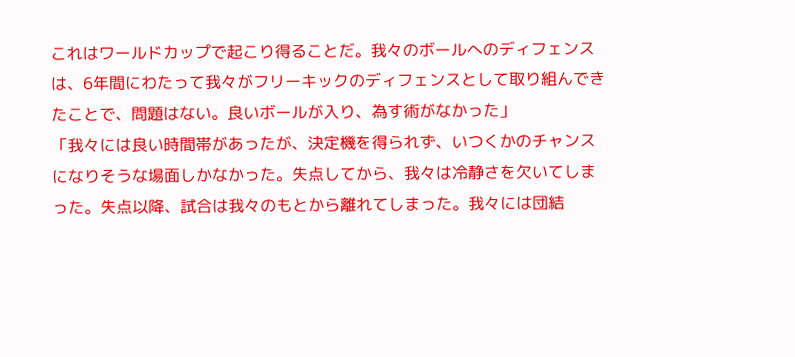これはワールドカップで起こり得ることだ。我々のボールへのディフェンスは、6年間にわたって我々がフリーキックのディフェンスとして取り組んできたことで、問題はない。良いボールが入り、為す術がなかった」
「我々には良い時間帯があったが、決定機を得られず、いつくかのチャンスになりそうな場面しかなかった。失点してから、我々は冷静さを欠いてしまった。失点以降、試合は我々のもとから離れてしまった。我々には団結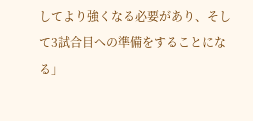してより強くなる必要があり、そして3試合目への準備をすることになる」